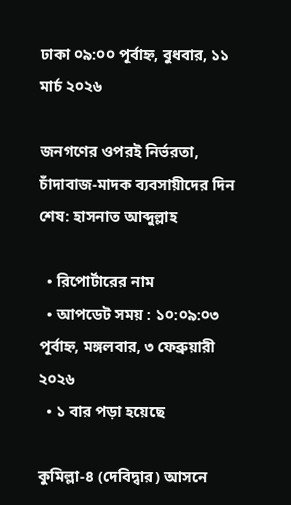ঢাকা ০৯:০০ পূর্বাহ্ন, বুধবার, ১১ মার্চ ২০২৬

জনগণের ওপরই নির্ভরতা, চাঁদাবাজ-মাদক ব্যবসায়ীদের দিন শেষ: হাসনাত আব্দুল্লাহ

  • রিপোর্টারের নাম
  • আপডেট সময় : ১০:০৯:০৩ পূর্বাহ্ন, মঙ্গলবার, ৩ ফেব্রুয়ারী ২০২৬
  • ১ বার পড়া হয়েছে

কুমিল্লা-৪ (দেবিদ্বার) আসনে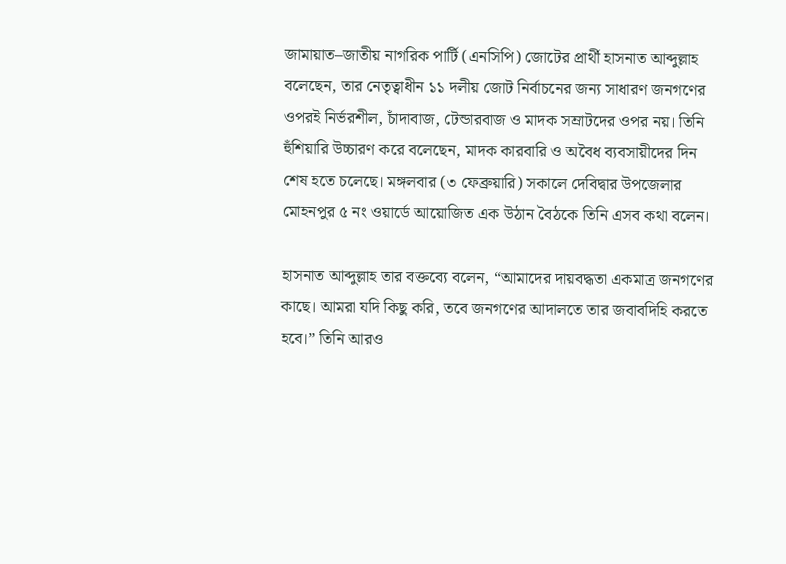জামায়াত–জাতীয় নাগরিক পার্টি (এনসিপি) জোটের প্রার্থী হাসনাত আব্দুল্লাহ বলেছেন, তার নেতৃত্বাধীন ১১ দলীয় জোট নির্বাচনের জন্য সাধারণ জনগণের ওপরই নির্ভরশীল, চাঁদাবাজ, টেন্ডারবাজ ও মাদক সম্রাটদের ওপর নয়। তিনি হুঁশিয়ারি উচ্চারণ করে বলেছেন, মাদক কারবারি ও অবৈধ ব্যবসায়ীদের দিন শেষ হতে চলেছে। মঙ্গলবার (৩ ফেব্রুয়ারি) সকালে দেবিদ্বার উপজেলার মোহনপুর ৫ নং ওয়ার্ডে আয়োজিত এক উঠান বৈঠকে তিনি এসব কথা বলেন।

হাসনাত আব্দুল্লাহ তার বক্তব্যে বলেন, “আমাদের দায়বদ্ধতা একমাত্র জনগণের কাছে। আমরা যদি কিছু করি, তবে জনগণের আদালতে তার জবাবদিহি করতে হবে।” তিনি আরও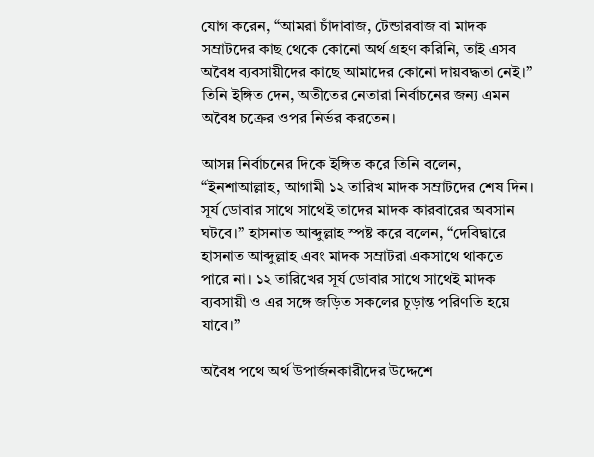যোগ করেন, “আমরা চাঁদাবাজ, টেন্ডারবাজ বা মাদক সম্রাটদের কাছ থেকে কোনো অর্থ গ্রহণ করিনি, তাই এসব অবৈধ ব্যবসায়ীদের কাছে আমাদের কোনো দায়বদ্ধতা নেই।” তিনি ইঙ্গিত দেন, অতীতের নেতারা নির্বাচনের জন্য এমন অবৈধ চক্রের ওপর নির্ভর করতেন।

আসন্ন নির্বাচনের দিকে ইঙ্গিত করে তিনি বলেন, “ইনশাআল্লাহ, আগামী ১২ তারিখ মাদক সম্রাটদের শেষ দিন। সূর্য ডোবার সাথে সাথেই তাদের মাদক কারবারের অবসান ঘটবে।” হাসনাত আব্দুল্লাহ স্পষ্ট করে বলেন, “দেবিদ্বারে হাসনাত আব্দুল্লাহ এবং মাদক সম্রাটরা একসাথে থাকতে পারে না। ১২ তারিখের সূর্য ডোবার সাথে সাথেই মাদক ব্যবসায়ী ও এর সঙ্গে জড়িত সকলের চূড়ান্ত পরিণতি হয়ে যাবে।”

অবৈধ পথে অর্থ উপার্জনকারীদের উদ্দেশে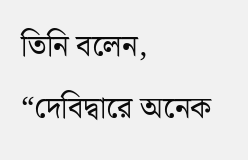তিনি বলেন, “দেবিদ্বারে অনেক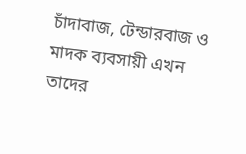চাঁদাবাজ, টেন্ডারবাজ ও মাদক ব্যবসায়ী এখন তাদের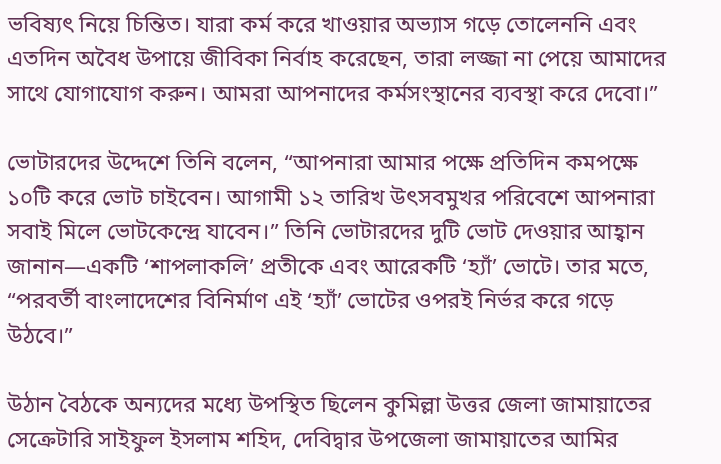ভবিষ্যৎ নিয়ে চিন্তিত। যারা কর্ম করে খাওয়ার অভ্যাস গড়ে তোলেননি এবং এতদিন অবৈধ উপায়ে জীবিকা নির্বাহ করেছেন, তারা লজ্জা না পেয়ে আমাদের সাথে যোগাযোগ করুন। আমরা আপনাদের কর্মসংস্থানের ব্যবস্থা করে দেবো।”

ভোটারদের উদ্দেশে তিনি বলেন, “আপনারা আমার পক্ষে প্রতিদিন কমপক্ষে ১০টি করে ভোট চাইবেন। আগামী ১২ তারিখ উৎসবমুখর পরিবেশে আপনারা সবাই মিলে ভোটকেন্দ্রে যাবেন।” তিনি ভোটারদের দুটি ভোট দেওয়ার আহ্বান জানান—একটি ‘শাপলাকলি’ প্রতীকে এবং আরেকটি ‘হ্যাঁ’ ভোটে। তার মতে, “পরবর্তী বাংলাদেশের বিনির্মাণ এই ‘হ্যাঁ’ ভোটের ওপরই নির্ভর করে গড়ে উঠবে।”

উঠান বৈঠকে অন্যদের মধ্যে উপস্থিত ছিলেন কুমিল্লা উত্তর জেলা জামায়াতের সেক্রেটারি সাইফুল ইসলাম শহিদ, দেবিদ্বার উপজেলা জামায়াতের আমির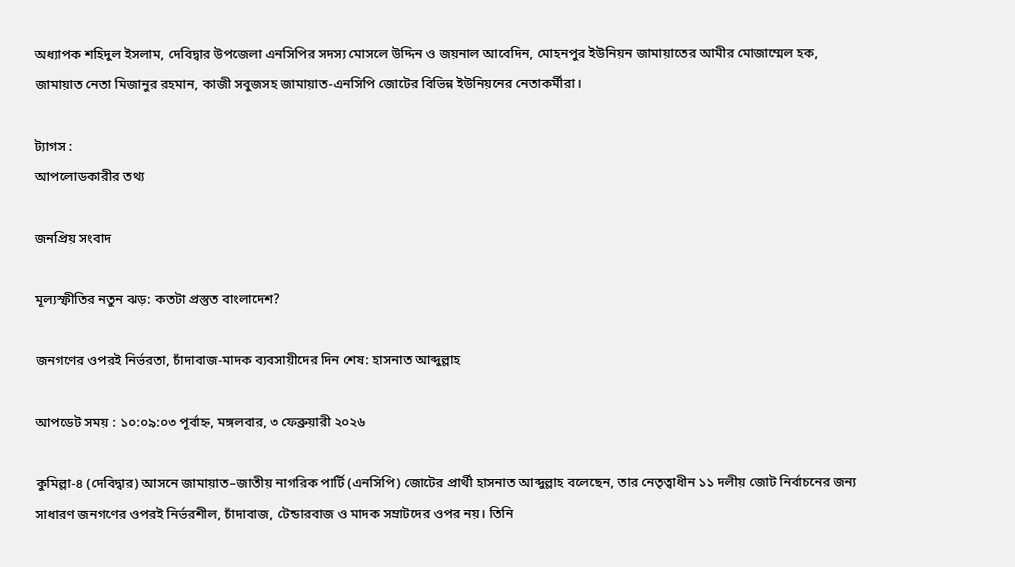অধ্যাপক শহিদুল ইসলাম, দেবিদ্বার উপজেলা এনসিপির সদস্য মোসলে উদ্দিন ও জয়নাল আবেদিন, মোহনপুর ইউনিয়ন জামায়াতের আমীর মোজাম্মেল হক, জামায়াত নেতা মিজানুর রহমান, কাজী সবুজসহ জামায়াত-এনসিপি জোটের বিভিন্ন ইউনিয়নের নেতাকর্মীরা।

ট্যাগস :
আপলোডকারীর তথ্য

জনপ্রিয় সংবাদ

মূল্যস্ফীতির নতুন ঝড়: কতটা প্রস্তুত বাংলাদেশ?

জনগণের ওপরই নির্ভরতা, চাঁদাবাজ-মাদক ব্যবসায়ীদের দিন শেষ: হাসনাত আব্দুল্লাহ

আপডেট সময় : ১০:০৯:০৩ পূর্বাহ্ন, মঙ্গলবার, ৩ ফেব্রুয়ারী ২০২৬

কুমিল্লা-৪ (দেবিদ্বার) আসনে জামায়াত–জাতীয় নাগরিক পার্টি (এনসিপি) জোটের প্রার্থী হাসনাত আব্দুল্লাহ বলেছেন, তার নেতৃত্বাধীন ১১ দলীয় জোট নির্বাচনের জন্য সাধারণ জনগণের ওপরই নির্ভরশীল, চাঁদাবাজ, টেন্ডারবাজ ও মাদক সম্রাটদের ওপর নয়। তিনি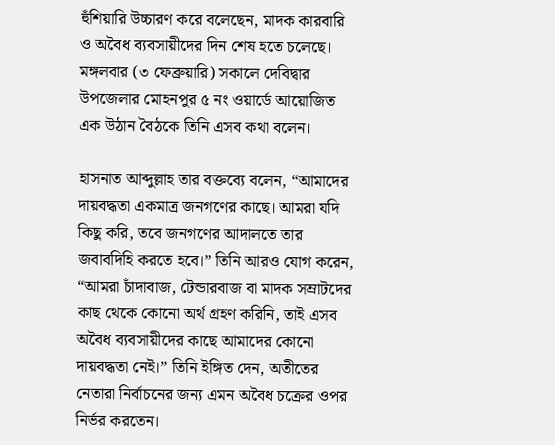হুঁশিয়ারি উচ্চারণ করে বলেছেন, মাদক কারবারি ও অবৈধ ব্যবসায়ীদের দিন শেষ হতে চলেছে। মঙ্গলবার (৩ ফেব্রুয়ারি) সকালে দেবিদ্বার উপজেলার মোহনপুর ৫ নং ওয়ার্ডে আয়োজিত এক উঠান বৈঠকে তিনি এসব কথা বলেন।

হাসনাত আব্দুল্লাহ তার বক্তব্যে বলেন, “আমাদের দায়বদ্ধতা একমাত্র জনগণের কাছে। আমরা যদি কিছু করি, তবে জনগণের আদালতে তার জবাবদিহি করতে হবে।” তিনি আরও যোগ করেন, “আমরা চাঁদাবাজ, টেন্ডারবাজ বা মাদক সম্রাটদের কাছ থেকে কোনো অর্থ গ্রহণ করিনি, তাই এসব অবৈধ ব্যবসায়ীদের কাছে আমাদের কোনো দায়বদ্ধতা নেই।” তিনি ইঙ্গিত দেন, অতীতের নেতারা নির্বাচনের জন্য এমন অবৈধ চক্রের ওপর নির্ভর করতেন।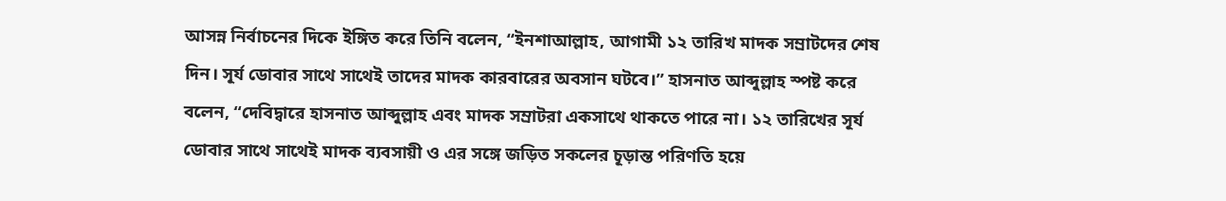আসন্ন নির্বাচনের দিকে ইঙ্গিত করে তিনি বলেন, “ইনশাআল্লাহ, আগামী ১২ তারিখ মাদক সম্রাটদের শেষ দিন। সূর্য ডোবার সাথে সাথেই তাদের মাদক কারবারের অবসান ঘটবে।” হাসনাত আব্দুল্লাহ স্পষ্ট করে বলেন, “দেবিদ্বারে হাসনাত আব্দুল্লাহ এবং মাদক সম্রাটরা একসাথে থাকতে পারে না। ১২ তারিখের সূর্য ডোবার সাথে সাথেই মাদক ব্যবসায়ী ও এর সঙ্গে জড়িত সকলের চূড়ান্ত পরিণতি হয়ে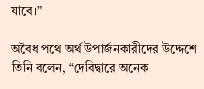যাবে।”

অবৈধ পথে অর্থ উপার্জনকারীদের উদ্দেশে তিনি বলেন, “দেবিদ্বারে অনেক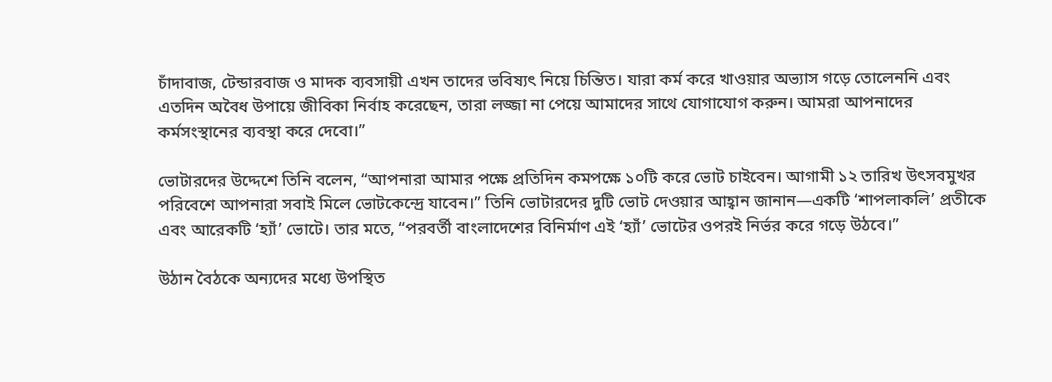চাঁদাবাজ, টেন্ডারবাজ ও মাদক ব্যবসায়ী এখন তাদের ভবিষ্যৎ নিয়ে চিন্তিত। যারা কর্ম করে খাওয়ার অভ্যাস গড়ে তোলেননি এবং এতদিন অবৈধ উপায়ে জীবিকা নির্বাহ করেছেন, তারা লজ্জা না পেয়ে আমাদের সাথে যোগাযোগ করুন। আমরা আপনাদের কর্মসংস্থানের ব্যবস্থা করে দেবো।”

ভোটারদের উদ্দেশে তিনি বলেন, “আপনারা আমার পক্ষে প্রতিদিন কমপক্ষে ১০টি করে ভোট চাইবেন। আগামী ১২ তারিখ উৎসবমুখর পরিবেশে আপনারা সবাই মিলে ভোটকেন্দ্রে যাবেন।” তিনি ভোটারদের দুটি ভোট দেওয়ার আহ্বান জানান—একটি ‘শাপলাকলি’ প্রতীকে এবং আরেকটি ‘হ্যাঁ’ ভোটে। তার মতে, “পরবর্তী বাংলাদেশের বিনির্মাণ এই ‘হ্যাঁ’ ভোটের ওপরই নির্ভর করে গড়ে উঠবে।”

উঠান বৈঠকে অন্যদের মধ্যে উপস্থিত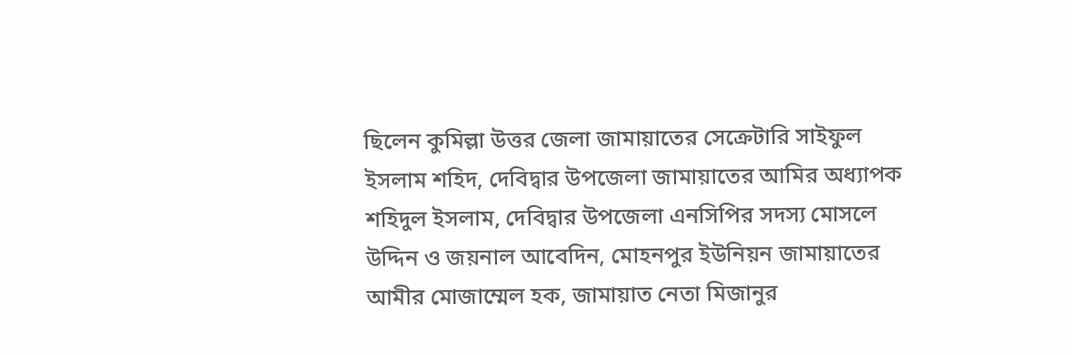ছিলেন কুমিল্লা উত্তর জেলা জামায়াতের সেক্রেটারি সাইফুল ইসলাম শহিদ, দেবিদ্বার উপজেলা জামায়াতের আমির অধ্যাপক শহিদুল ইসলাম, দেবিদ্বার উপজেলা এনসিপির সদস্য মোসলে উদ্দিন ও জয়নাল আবেদিন, মোহনপুর ইউনিয়ন জামায়াতের আমীর মোজাম্মেল হক, জামায়াত নেতা মিজানুর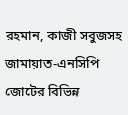রহমান, কাজী সবুজসহ জামায়াত-এনসিপি জোটের বিভিন্ন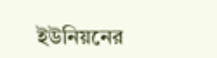ইউনিয়নের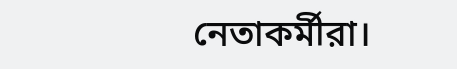নেতাকর্মীরা।